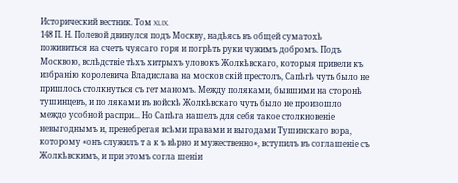Исторический вестник. Том XLIX.
148 П. Н. Полевой двинулся подъ Москву, надѣясь въ общей суматохѣ поживиться на счетъ чуясаго горя и погрѣть руки чужимъ добромъ. Подъ Москвою, вслѣдствіе тѣхъ хитрыхъ уловокъ Жолкѣвскаго, которыя привели къ избранію королевича Владислава на москов скій престолъ, Сапѣгѣ чуть было не пришлось столкнуться съ гет маномъ. Между поляками, бывшими на сторонѣ тушинцевъ, и по ляками въ войскѣ Жолкѣвскаго чуть было не произошло междо усобной распри... Но Сапѣга нашелъ для себя такое столкновеніе невыгоднымъ и, пренебрегая всѣми правами и выгодами Тушинскаго вора, которому «онъ служилъ т а к ъ вѣрно и мужественно», вступилъ въ соглашеніе съ Жолкѣвскимъ, и при этомъ согла шеніи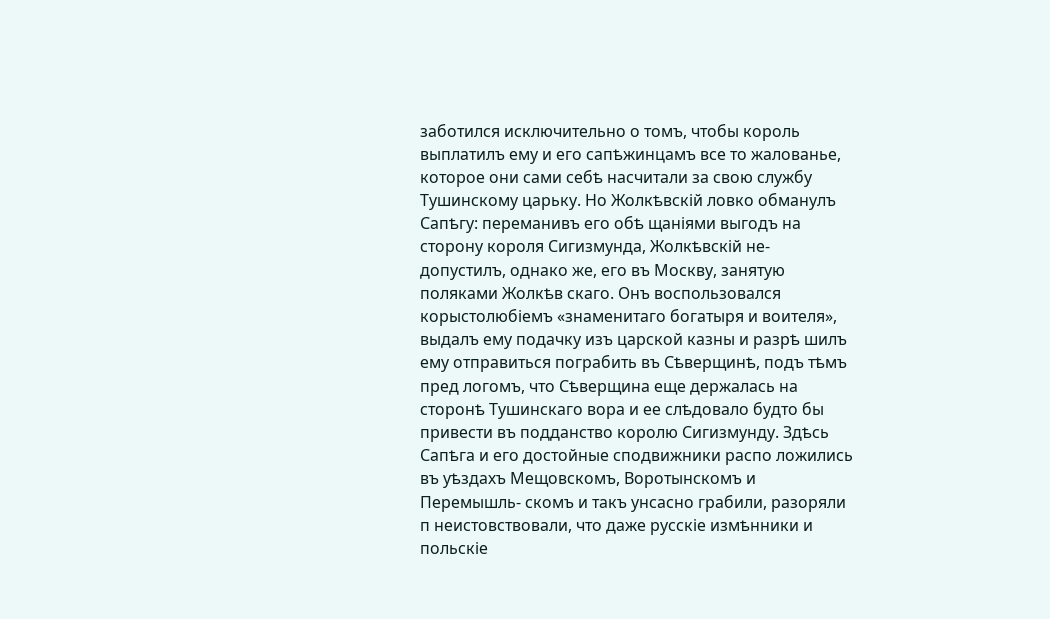заботился исключительно о томъ, чтобы король выплатилъ ему и его сапѣжинцамъ все то жалованье, которое они сами себѣ насчитали за свою службу Тушинскому царьку. Но Жолкѣвскій ловко обманулъ Сапѣгу: переманивъ его обѣ щаніями выгодъ на сторону короля Сигизмунда, Жолкѣвскій не- допустилъ, однако же, его въ Москву, занятую поляками Жолкѣв скаго. Онъ воспользовался корыстолюбіемъ «знаменитаго богатыря и воителя», выдалъ ему подачку изъ царской казны и разрѣ шилъ ему отправиться пограбить въ Сѣверщинѣ, подъ тѣмъ пред логомъ, что Сѣверщина еще держалась на сторонѣ Тушинскаго вора и ее слѣдовало будто бы привести въ подданство королю Сигизмунду. Здѣсь Сапѣга и его достойные сподвижники распо ложились въ уѣздахъ Мещовскомъ, Воротынскомъ и Перемышль- скомъ и такъ унсасно грабили, разоряли п неистовствовали, что даже русскіе измѣнники и польскіе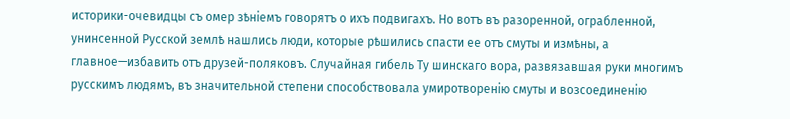историки-очевидцы съ омер зѣніемъ говорятъ о ихъ подвигахъ. Но вотъ въ разоренной, ограбленной, унинсенной Русской землѣ нашлись люди, которые рѣшились спасти ее отъ смуты и измѣны, а главное—избавить отъ друзей-поляковъ. Случайная гибель Ту шинскаго вора, развязавшая руки многимъ русскимъ людямъ, въ значительной степени способствовала умиротворенію смуты и возсоединенію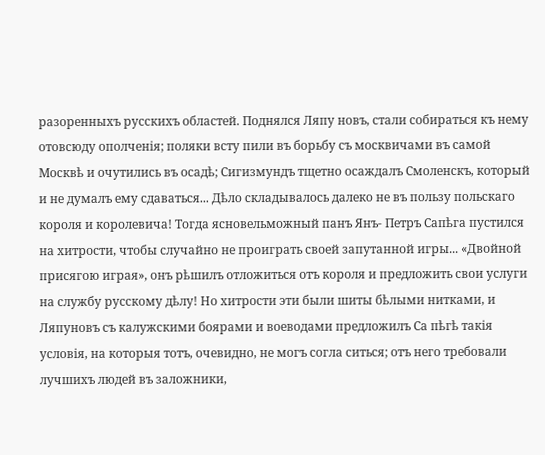разоренныхъ русскихъ областей. Поднялся Ляпу новъ, стали собираться къ нему отовсюду ополченія; поляки всту пили въ борьбу съ москвичами въ самой Москвѣ и очутились въ осадѣ; Сигизмундъ тщетно осаждалъ Смоленскъ, который и не думалъ ему сдаваться... Дѣло складывалось далеко не въ пользу польскаго короля и королевича! Тогда ясновельможный панъ Янъ- Петръ Сапѣга пустился на хитрости, чтобы случайно не проиграть своей запутанной игры... «Двойной присягою играя», онъ рѣшилъ отложиться отъ короля и предложить свои услуги на службу русскому дѣлу! Но хитрости эти были шиты бѣлыми нитками, и Ляпуновъ съ калужскими боярами и воеводами предложилъ Са пѣгѣ такія условія, на которыя тотъ, очевидно, не могъ согла ситься; отъ него требовали лучшихъ людей въ заложники,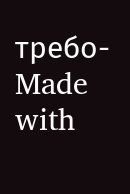требо-
Made with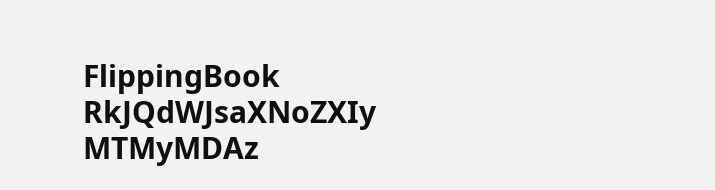FlippingBook
RkJQdWJsaXNoZXIy MTMyMDAz